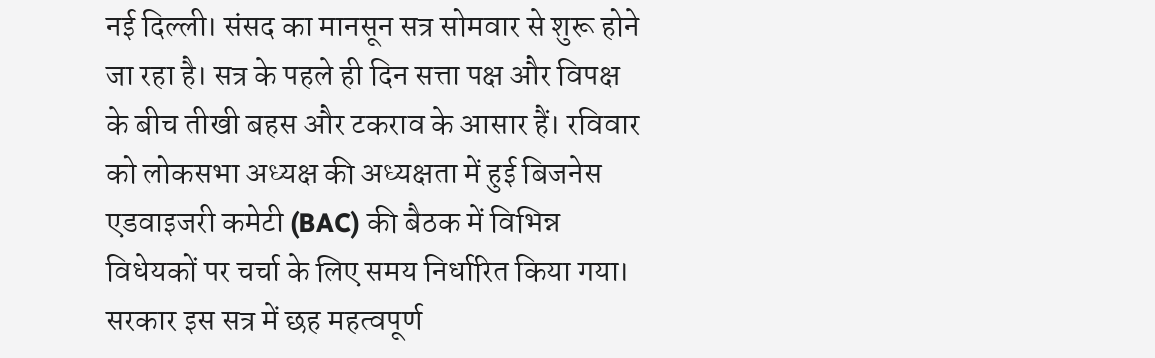नई दिल्ली। संसद का मानसून सत्र सोमवार से शुरू होने जा रहा है। सत्र के पहले ही दिन सत्ता पक्ष और विपक्ष के बीच तीखी बहस और टकराव के आसार हैं। रविवार को लोकसभा अध्यक्ष की अध्यक्षता में हुई बिजनेस एडवाइजरी कमेटी (BAC) की बैठक में विभिन्न विधेयकों पर चर्चा के लिए समय निर्धारित किया गया। सरकार इस सत्र में छह महत्वपूर्ण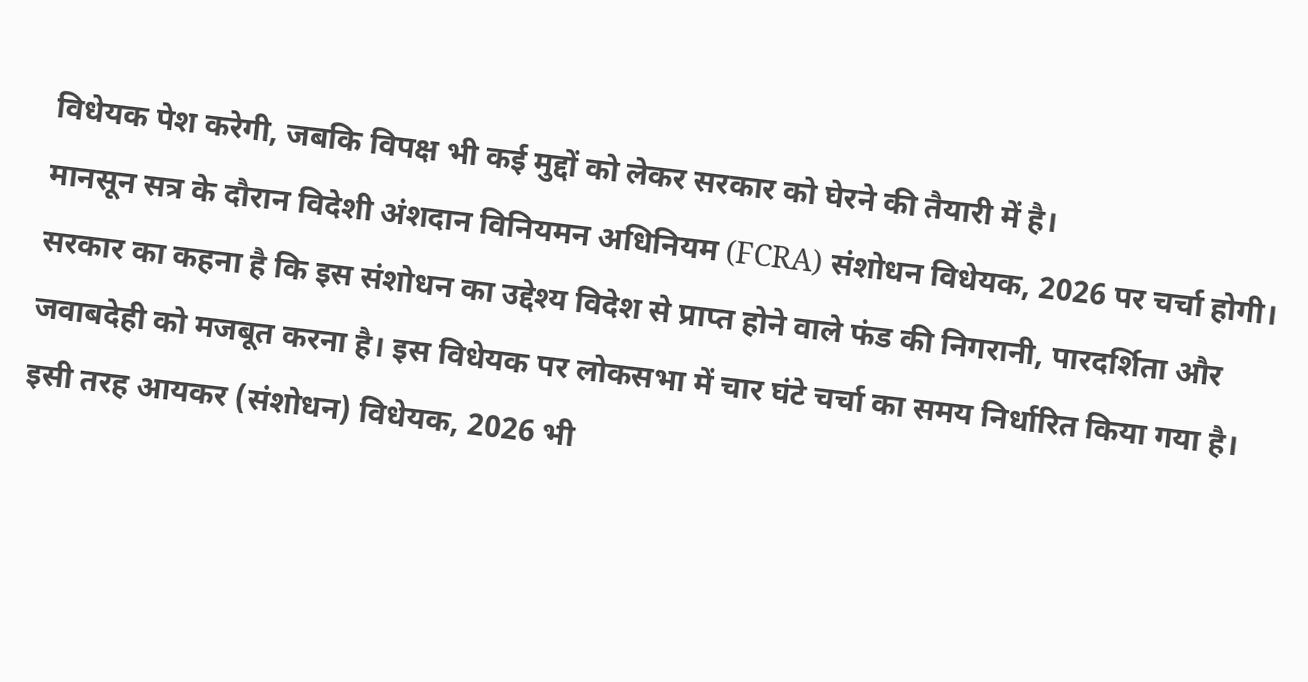विधेयक पेश करेगी, जबकि विपक्ष भी कई मुद्दों को लेकर सरकार को घेरने की तैयारी में है।
मानसून सत्र के दौरान विदेशी अंशदान विनियमन अधिनियम (FCRA) संशोधन विधेयक, 2026 पर चर्चा होगी। सरकार का कहना है कि इस संशोधन का उद्देश्य विदेश से प्राप्त होने वाले फंड की निगरानी, पारदर्शिता और जवाबदेही को मजबूत करना है। इस विधेयक पर लोकसभा में चार घंटे चर्चा का समय निर्धारित किया गया है।
इसी तरह आयकर (संशोधन) विधेयक, 2026 भी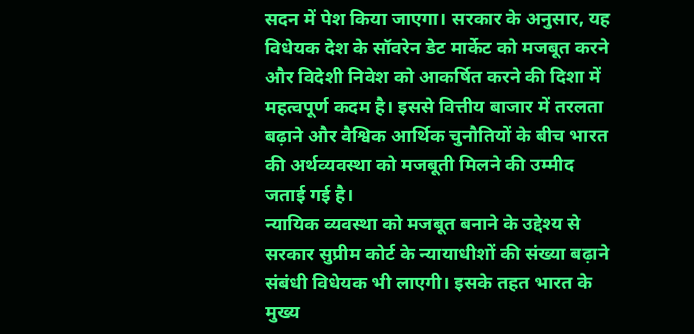सदन में पेश किया जाएगा। सरकार के अनुसार, यह विधेयक देश के सॉवरेन डेट मार्केट को मजबूत करने और विदेशी निवेश को आकर्षित करने की दिशा में महत्वपूर्ण कदम है। इससे वित्तीय बाजार में तरलता बढ़ाने और वैश्विक आर्थिक चुनौतियों के बीच भारत की अर्थव्यवस्था को मजबूती मिलने की उम्मीद जताई गई है।
न्यायिक व्यवस्था को मजबूत बनाने के उद्देश्य से सरकार सुप्रीम कोर्ट के न्यायाधीशों की संख्या बढ़ाने संबंधी विधेयक भी लाएगी। इसके तहत भारत के मुख्य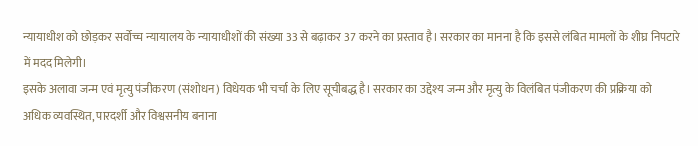न्यायाधीश को छोड़कर सर्वोच्च न्यायालय के न्यायाधीशों की संख्या 33 से बढ़ाकर 37 करने का प्रस्ताव है। सरकार का मानना है कि इससे लंबित मामलों के शीघ्र निपटारे में मदद मिलेगी।
इसके अलावा जन्म एवं मृत्यु पंजीकरण (संशोधन) विधेयक भी चर्चा के लिए सूचीबद्ध है। सरकार का उद्देश्य जन्म और मृत्यु के विलंबित पंजीकरण की प्रक्रिया को अधिक व्यवस्थित, पारदर्शी और विश्वसनीय बनाना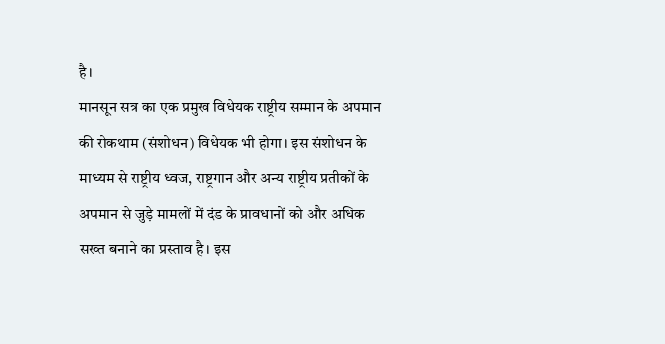है।
मानसून सत्र का एक प्रमुख विधेयक राष्ट्रीय सम्मान के अपमान की रोकथाम (संशोधन) विधेयक भी होगा। इस संशोधन के माध्यम से राष्ट्रीय ध्वज, राष्ट्रगान और अन्य राष्ट्रीय प्रतीकों के अपमान से जुड़े मामलों में दंड के प्रावधानों को और अधिक सख्त बनाने का प्रस्ताव है। इस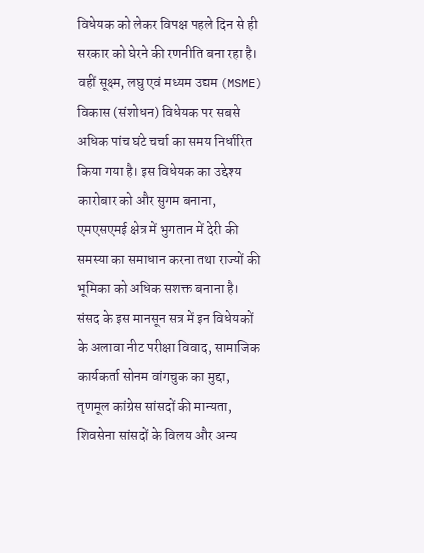विधेयक को लेकर विपक्ष पहले दिन से ही सरकार को घेरने की रणनीति बना रहा है।
वहीं सूक्ष्म, लघु एवं मध्यम उद्यम (MSME) विकास (संशोधन) विधेयक पर सबसे अधिक पांच घंटे चर्चा का समय निर्धारित किया गया है। इस विधेयक का उद्देश्य कारोबार को और सुगम बनाना, एमएसएमई क्षेत्र में भुगतान में देरी की समस्या का समाधान करना तथा राज्यों की भूमिका को अधिक सशक्त बनाना है।
संसद के इस मानसून सत्र में इन विधेयकों के अलावा नीट परीक्षा विवाद, सामाजिक कार्यकर्ता सोनम वांगचुक का मुद्दा, तृणमूल कांग्रेस सांसदों की मान्यता, शिवसेना सांसदों के विलय और अन्य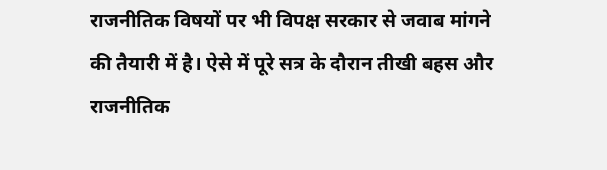राजनीतिक विषयों पर भी विपक्ष सरकार से जवाब मांगने की तैयारी में है। ऐसे में पूरे सत्र के दौरान तीखी बहस और राजनीतिक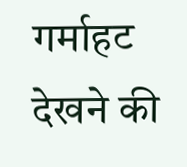गर्माहट देखने की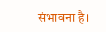संभावना है।